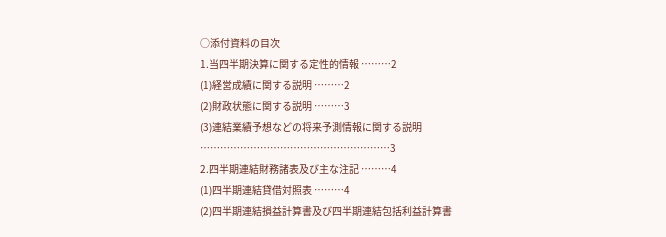○添付資料の目次
1.当四半期決算に関する定性的情報 ………2
(1)経営成績に関する説明 ………2
(2)財政状態に関する説明 ………3
(3)連結業績予想などの将来予測情報に関する説明 …………………………………………………3
2.四半期連結財務諸表及び主な注記 ………4
(1)四半期連結貸借対照表 ………4
(2)四半期連結損益計算書及び四半期連結包括利益計算書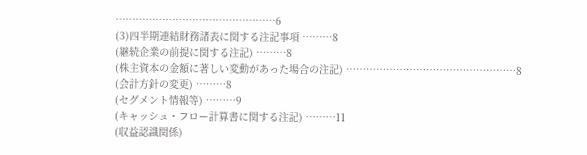…………………………………………6
(3)四半期連結財務諸表に関する注記事項 ………8
(継続企業の前提に関する注記) ………8
(株主資本の金額に著しい変動があった場合の注記) ……………………………………………8
(会計方針の変更) ………8
(セグメント情報等) ………9
(キャッシュ・フロー計算書に関する注記) ………11
(収益認識関係)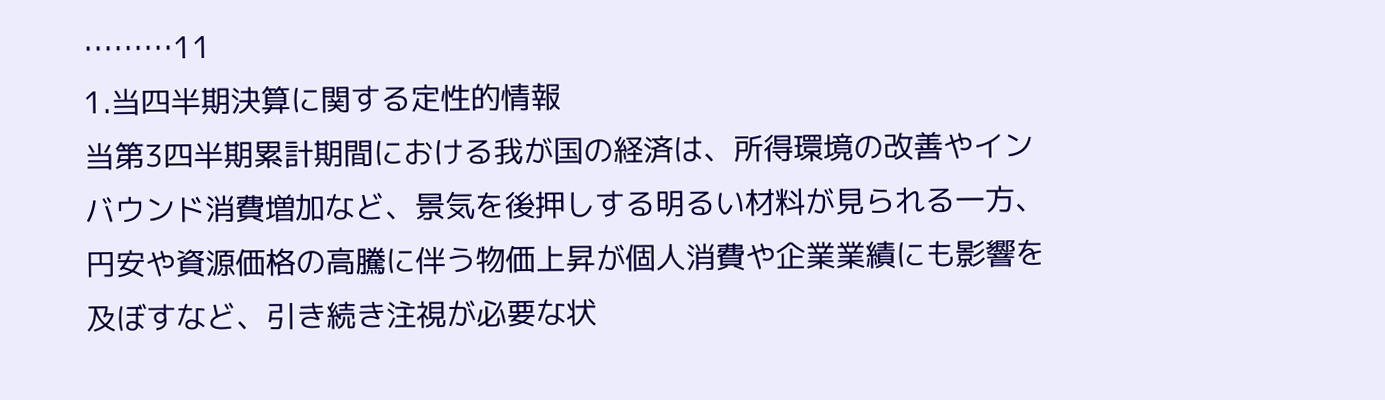………11
1.当四半期決算に関する定性的情報
当第3四半期累計期間における我が国の経済は、所得環境の改善やインバウンド消費増加など、景気を後押しする明るい材料が見られる一方、円安や資源価格の高騰に伴う物価上昇が個人消費や企業業績にも影響を及ぼすなど、引き続き注視が必要な状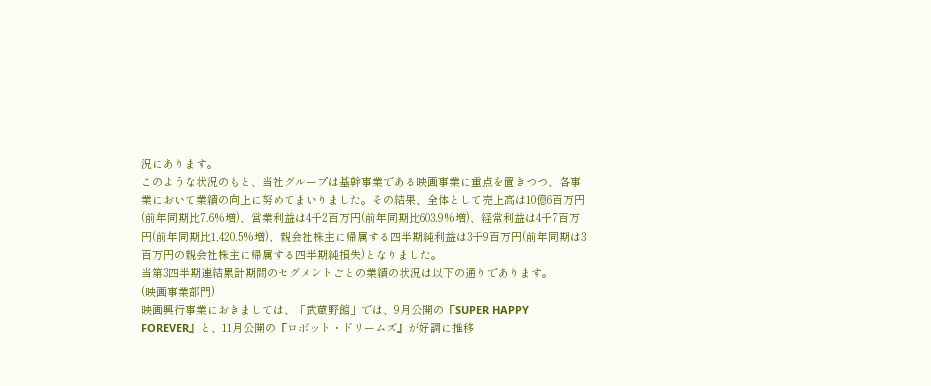況にあります。
このような状況のもと、当社グループは基幹事業である映画事業に重点を置きつつ、各事業において業績の向上に努めてまいりました。その結果、全体として売上高は10億6百万円(前年同期比7.6%増)、営業利益は4千2百万円(前年同期比603.9%増)、経常利益は4千7百万円(前年同期比1,420.5%増)、親会社株主に帰属する四半期純利益は3千9百万円(前年同期は3百万円の親会社株主に帰属する四半期純損失)となりました。
当第3四半期連結累計期間のセグメントごとの業績の状況は以下の通りであります。
(映画事業部門)
映画興行事業におきましては、「武蔵野館」では、9月公開の『SUPER HAPPY FOREVER』と、11月公開の『ロボット・ドリームズ』が好調に推移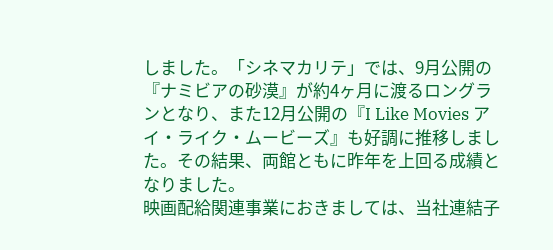しました。「シネマカリテ」では、9月公開の『ナミビアの砂漠』が約4ヶ月に渡るロングランとなり、また12月公開の『I Like Movies アイ・ライク・ムービーズ』も好調に推移しました。その結果、両館ともに昨年を上回る成績となりました。
映画配給関連事業におきましては、当社連結子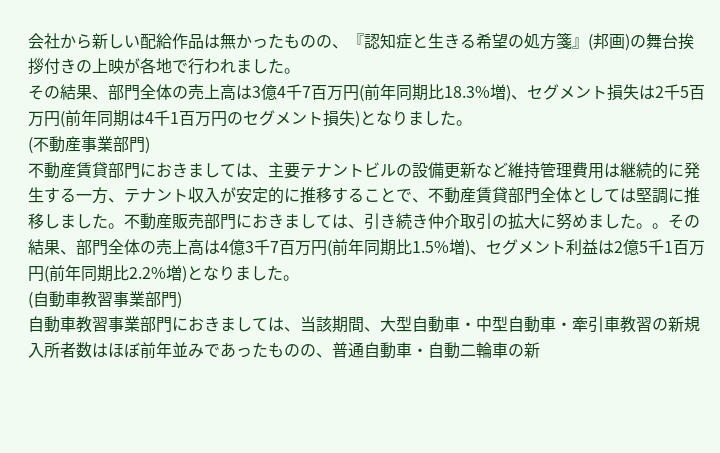会社から新しい配給作品は無かったものの、『認知症と生きる希望の処方箋』(邦画)の舞台挨拶付きの上映が各地で行われました。
その結果、部門全体の売上高は3億4千7百万円(前年同期比18.3%増)、セグメント損失は2千5百万円(前年同期は4千1百万円のセグメント損失)となりました。
(不動産事業部門)
不動産賃貸部門におきましては、主要テナントビルの設備更新など維持管理費用は継続的に発生する一方、テナント収入が安定的に推移することで、不動産賃貸部門全体としては堅調に推移しました。不動産販売部門におきましては、引き続き仲介取引の拡大に努めました。。その結果、部門全体の売上高は4億3千7百万円(前年同期比1.5%増)、セグメント利益は2億5千1百万円(前年同期比2.2%増)となりました。
(自動車教習事業部門)
自動車教習事業部門におきましては、当該期間、大型自動車・中型自動車・牽引車教習の新規入所者数はほぼ前年並みであったものの、普通自動車・自動二輪車の新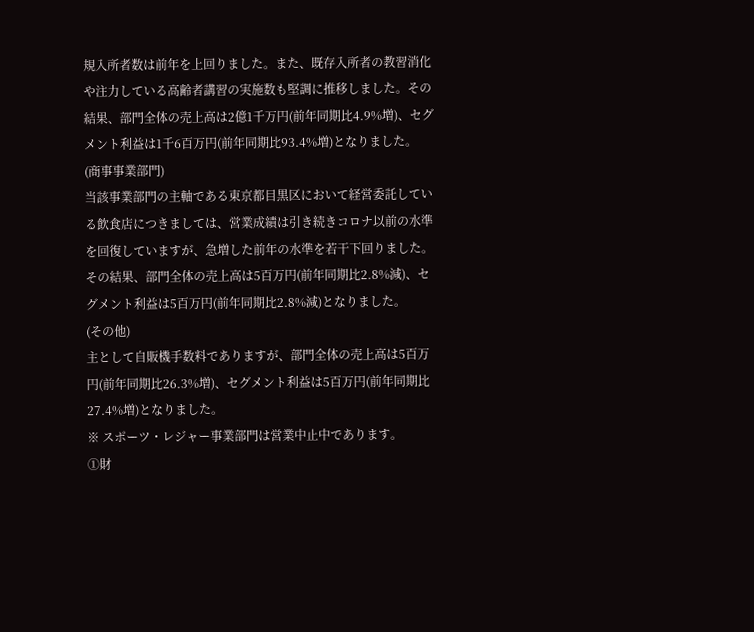規入所者数は前年を上回りました。また、既存入所者の教習消化や注力している高齢者講習の実施数も堅調に推移しました。その結果、部門全体の売上高は2億1千万円(前年同期比4.9%増)、セグメント利益は1千6百万円(前年同期比93.4%増)となりました。
(商事事業部門)
当該事業部門の主軸である東京都目黒区において経営委託している飲食店につきましては、営業成績は引き続きコロナ以前の水準を回復していますが、急増した前年の水準を若干下回りました。その結果、部門全体の売上高は5百万円(前年同期比2.8%減)、セグメント利益は5百万円(前年同期比2.8%減)となりました。
(その他)
主として自販機手数料でありますが、部門全体の売上高は5百万円(前年同期比26.3%増)、セグメント利益は5百万円(前年同期比27.4%増)となりました。
※ スポーツ・レジャー事業部門は営業中止中であります。
①財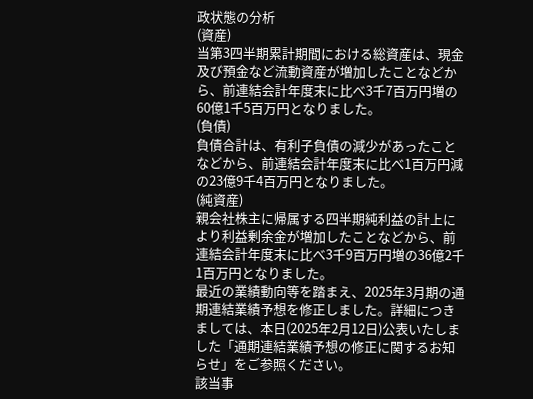政状態の分析
(資産)
当第3四半期累計期間における総資産は、現金及び預金など流動資産が増加したことなどから、前連結会計年度末に比べ3千7百万円増の60億1千5百万円となりました。
(負債)
負債合計は、有利子負債の減少があったことなどから、前連結会計年度末に比べ1百万円減の23億9千4百万円となりました。
(純資産)
親会社株主に帰属する四半期純利益の計上により利益剰余金が増加したことなどから、前連結会計年度末に比べ3千9百万円増の36億2千1百万円となりました。
最近の業績動向等を踏まえ、2025年3月期の通期連結業績予想を修正しました。詳細につきましては、本日(2025年2月12日)公表いたしました「通期連結業績予想の修正に関するお知らせ」をご参照ください。
該当事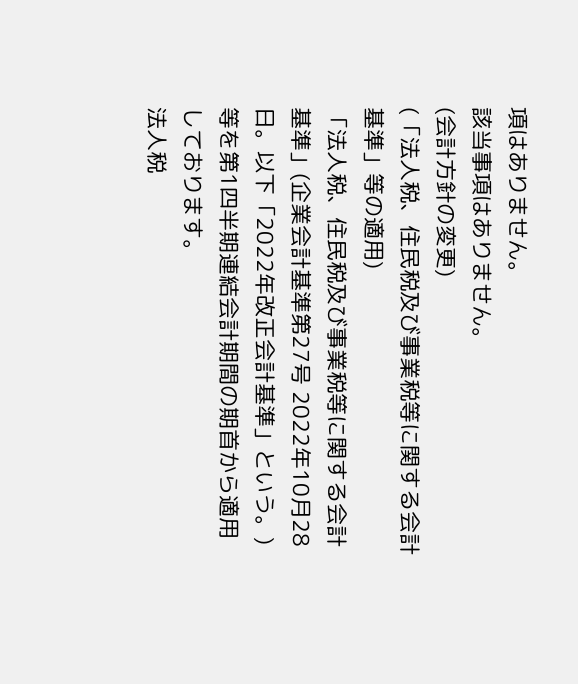項はありません。
該当事項はありません。
(会計方針の変更)
(「法人税、住民税及び事業税等に関する会計基準」等の適用)
「法人税、住民税及び事業税等に関する会計基準」(企業会計基準第27号 2022年10月28日。以下「2022年改正会計基準」という。)等を第1四半期連結会計期間の期首から適用しております。
法人税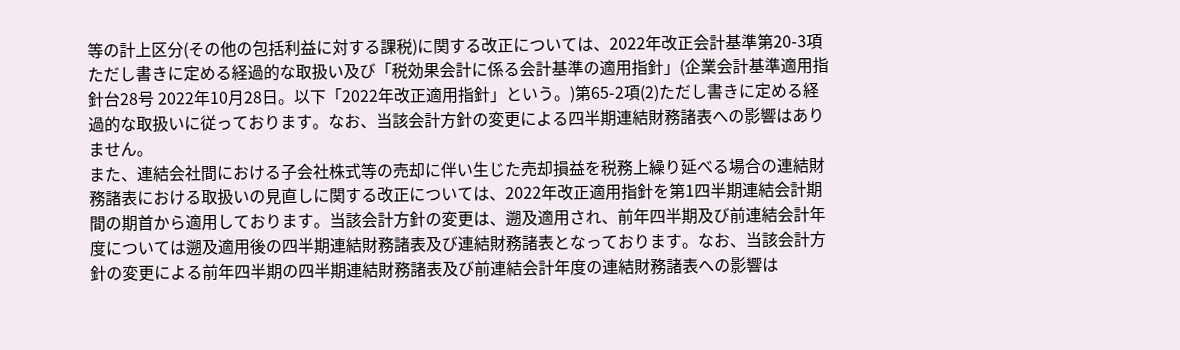等の計上区分(その他の包括利益に対する課税)に関する改正については、2022年改正会計基準第20-3項ただし書きに定める経過的な取扱い及び「税効果会計に係る会計基準の適用指針」(企業会計基準適用指針台28号 2022年10月28日。以下「2022年改正適用指針」という。)第65-2項(2)ただし書きに定める経過的な取扱いに従っております。なお、当該会計方針の変更による四半期連結財務諸表への影響はありません。
また、連結会社間における子会社株式等の売却に伴い生じた売却損益を税務上繰り延べる場合の連結財務諸表における取扱いの見直しに関する改正については、2022年改正適用指針を第1四半期連結会計期間の期首から適用しております。当該会計方針の変更は、遡及適用され、前年四半期及び前連結会計年度については遡及適用後の四半期連結財務諸表及び連結財務諸表となっております。なお、当該会計方針の変更による前年四半期の四半期連結財務諸表及び前連結会計年度の連結財務諸表への影響は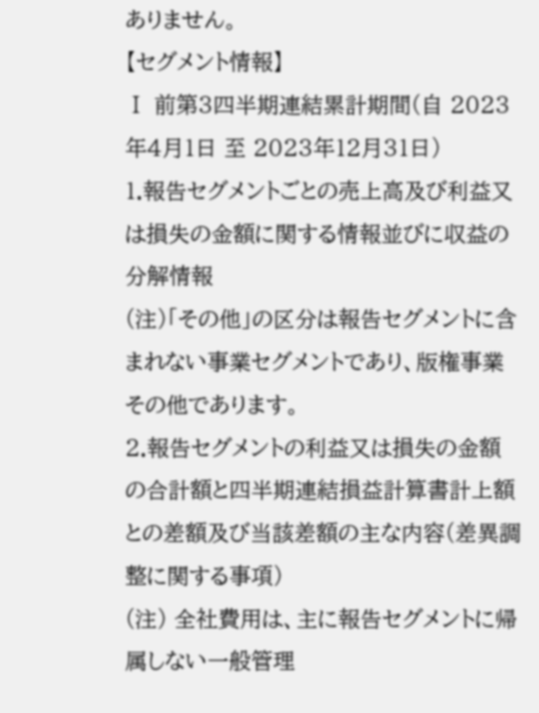ありません。
【セグメント情報】
Ⅰ 前第3四半期連結累計期間(自 2023年4月1日 至 2023年12月31日)
1.報告セグメントごとの売上高及び利益又は損失の金額に関する情報並びに収益の分解情報
(注)「その他」の区分は報告セグメントに含まれない事業セグメントであり、版権事業その他であります。
2.報告セグメントの利益又は損失の金額の合計額と四半期連結損益計算書計上額との差額及び当該差額の主な内容(差異調整に関する事項)
(注) 全社費用は、主に報告セグメントに帰属しない一般管理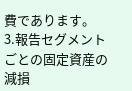費であります。
3.報告セグメントごとの固定資産の減損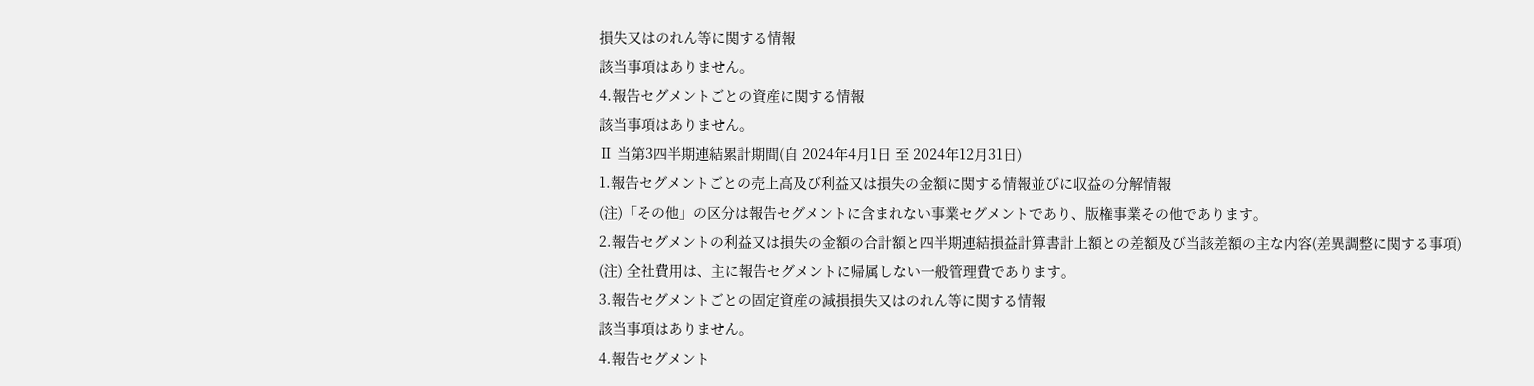損失又はのれん等に関する情報
該当事項はありません。
4.報告セグメントごとの資産に関する情報
該当事項はありません。
Ⅱ 当第3四半期連結累計期間(自 2024年4月1日 至 2024年12月31日)
1.報告セグメントごとの売上高及び利益又は損失の金額に関する情報並びに収益の分解情報
(注)「その他」の区分は報告セグメントに含まれない事業セグメントであり、版権事業その他であります。
2.報告セグメントの利益又は損失の金額の合計額と四半期連結損益計算書計上額との差額及び当該差額の主な内容(差異調整に関する事項)
(注) 全社費用は、主に報告セグメントに帰属しない一般管理費であります。
3.報告セグメントごとの固定資産の減損損失又はのれん等に関する情報
該当事項はありません。
4.報告セグメント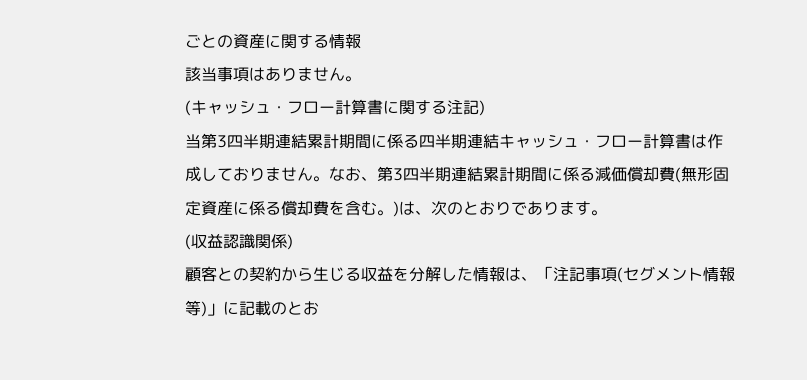ごとの資産に関する情報
該当事項はありません。
(キャッシュ・フロー計算書に関する注記)
当第3四半期連結累計期間に係る四半期連結キャッシュ・フロー計算書は作成しておりません。なお、第3四半期連結累計期間に係る減価償却費(無形固定資産に係る償却費を含む。)は、次のとおりであります。
(収益認識関係)
顧客との契約から生じる収益を分解した情報は、「注記事項(セグメント情報等)」に記載のとお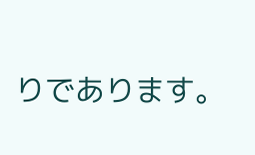りであります。